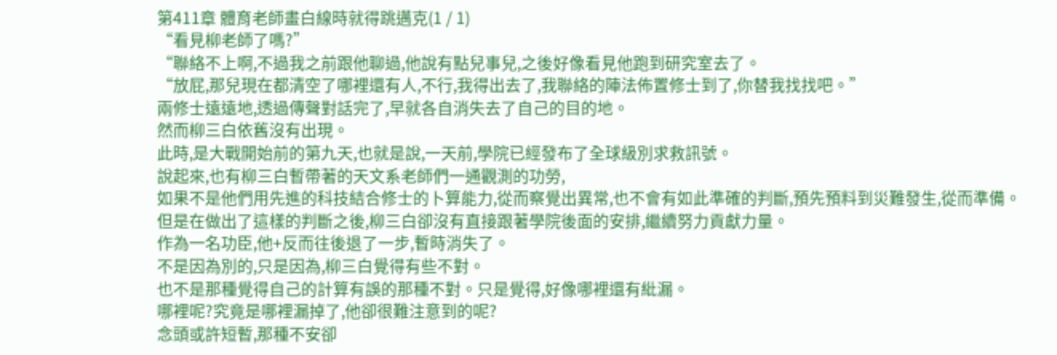第411章 體育老師畫白線時就得跳邁克(1 / 1)
“看見柳老師了嗎?”
“聯絡不上啊,不過我之前跟他聊過,他說有點兒事兒,之後好像看見他跑到研究室去了。
“放屁,那兒現在都清空了哪裡還有人,不行,我得出去了,我聯絡的陣法佈置修士到了,你替我找找吧。”
兩修士遠遠地,透過傳聲對話完了,早就各自消失去了自己的目的地。
然而柳三白依舊沒有出現。
此時,是大戰開始前的第九天,也就是說,一天前,學院已經發布了全球級別求救訊號。
說起來,也有柳三白暫帶著的天文系老師們一通觀測的功勞,
如果不是他們用先進的科技結合修士的卜算能力,從而察覺出異常,也不會有如此準確的判斷,預先預料到災難發生,從而準備。
但是在做出了這樣的判斷之後,柳三白卻沒有直接跟著學院後面的安排,繼續努力貢獻力量。
作為一名功臣,他+反而往後退了一步,暫時消失了。
不是因為別的,只是因為,柳三白覺得有些不對。
也不是那種覺得自己的計算有誤的那種不對。只是覺得,好像哪裡還有紕漏。
哪裡呢?究竟是哪裡漏掉了,他卻很難注意到的呢?
念頭或許短暫,那種不安卻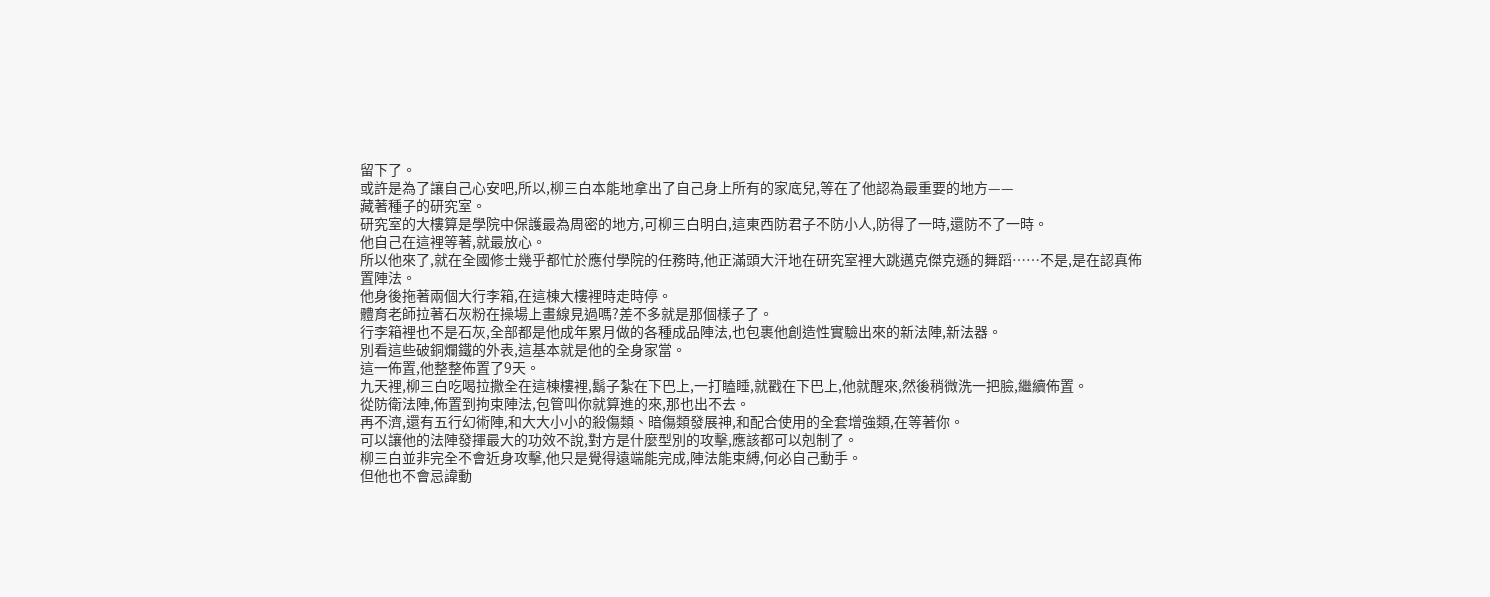留下了。
或許是為了讓自己心安吧,所以,柳三白本能地拿出了自己身上所有的家底兒,等在了他認為最重要的地方——
藏著種子的研究室。
研究室的大樓算是學院中保護最為周密的地方,可柳三白明白,這東西防君子不防小人,防得了一時,還防不了一時。
他自己在這裡等著,就最放心。
所以他來了,就在全國修士幾乎都忙於應付學院的任務時,他正滿頭大汗地在研究室裡大跳邁克傑克遜的舞蹈……不是,是在認真佈置陣法。
他身後拖著兩個大行李箱,在這棟大樓裡時走時停。
體育老師拉著石灰粉在操場上畫線見過嗎?差不多就是那個樣子了。
行李箱裡也不是石灰,全部都是他成年累月做的各種成品陣法,也包裹他創造性實驗出來的新法陣,新法器。
別看這些破銅爛鐵的外表,這基本就是他的全身家當。
這一佈置,他整整佈置了9天。
九天裡,柳三白吃喝拉撒全在這棟樓裡,鬍子紮在下巴上,一打瞌睡,就戳在下巴上,他就醒來,然後稍微洗一把臉,繼續佈置。
從防衛法陣,佈置到拘束陣法,包管叫你就算進的來,那也出不去。
再不濟,還有五行幻術陣,和大大小小的殺傷類、暗傷類發展神,和配合使用的全套增強類,在等著你。
可以讓他的法陣發揮最大的功效不說,對方是什麼型別的攻擊,應該都可以剋制了。
柳三白並非完全不會近身攻擊,他只是覺得遠端能完成,陣法能束縛,何必自己動手。
但他也不會忌諱動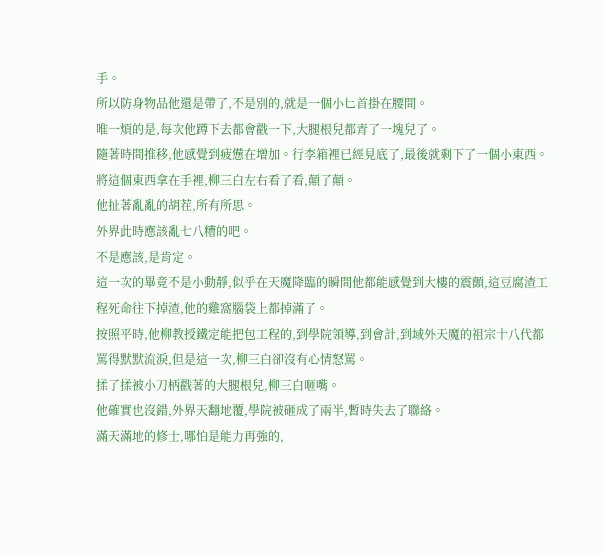手。
所以防身物品他還是帶了,不是別的,就是一個小匕首掛在腰間。
唯一煩的是,每次他蹲下去都會戳一下,大腿根兒都青了一塊兒了。
隨著時間推移,他感覺到疲憊在增加。行李箱裡已經見底了,最後就剩下了一個小東西。
將這個東西拿在手裡,柳三白左右看了看,顛了顛。
他扯著亂亂的胡茬,所有所思。
外界此時應該亂七八糟的吧。
不是應該,是肯定。
這一次的畢竟不是小動靜,似乎在天魔降臨的瞬間他都能感覺到大樓的震顫,這豆腐渣工程死命往下掉渣,他的雞窩腦袋上都掉滿了。
按照平時,他柳教授鐵定能把包工程的,到學院領導,到會計,到域外天魔的祖宗十八代都罵得默默流淚,但是這一次,柳三白卻沒有心情怒罵。
揉了揉被小刀柄戳著的大腿根兒,柳三白咂嘴。
他確實也沒錯,外界天翻地覆,學院被砸成了兩半,暫時失去了聯絡。
滿天滿地的修士,哪怕是能力再強的,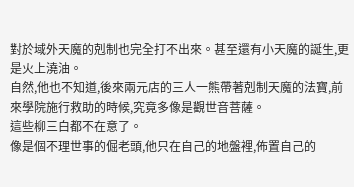對於域外天魔的剋制也完全打不出來。甚至還有小天魔的誕生,更是火上澆油。
自然,他也不知道,後來兩元店的三人一熊帶著剋制天魔的法寶,前來學院施行救助的時候,究竟多像是觀世音菩薩。
這些柳三白都不在意了。
像是個不理世事的倔老頭,他只在自己的地盤裡,佈置自己的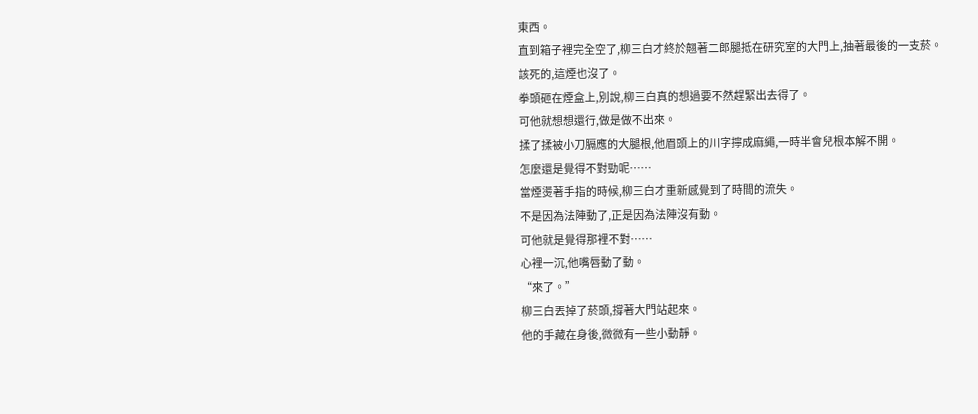東西。
直到箱子裡完全空了,柳三白才終於翹著二郎腿抵在研究室的大門上,抽著最後的一支菸。
該死的,這煙也沒了。
拳頭砸在煙盒上,別說,柳三白真的想過要不然趕緊出去得了。
可他就想想還行,做是做不出來。
揉了揉被小刀膈應的大腿根,他眉頭上的川字擰成麻繩,一時半會兒根本解不開。
怎麼還是覺得不對勁呢……
當煙燙著手指的時候,柳三白才重新感覺到了時間的流失。
不是因為法陣動了,正是因為法陣沒有動。
可他就是覺得那裡不對……
心裡一沉,他嘴唇動了動。
“來了。”
柳三白丟掉了菸頭,撐著大門站起來。
他的手藏在身後,微微有一些小動靜。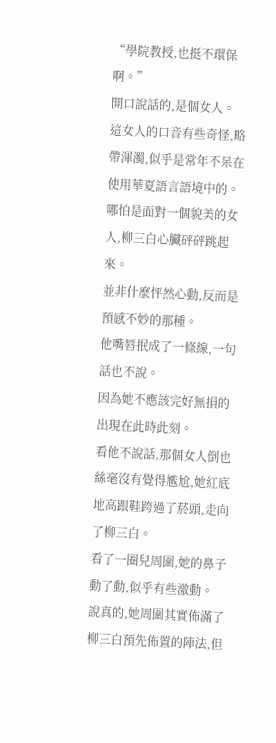“學院教授,也挺不環保啊。”
開口說話的,是個女人。
這女人的口音有些奇怪,略帶渾濁,似乎是常年不呆在使用華夏語言語境中的。
哪怕是面對一個貌美的女人,柳三白心臟砰砰跳起來。
並非什麼怦然心動,反而是預感不妙的那種。
他嘴唇抿成了一條線,一句話也不說。
因為她不應該完好無損的出現在此時此刻。
看他不說話,那個女人倒也絲毫沒有覺得尷尬,她紅底地高跟鞋跨過了菸頭,走向了柳三白。
看了一圈兒周圍,她的鼻子動了動,似乎有些激動。
說真的,她周圍其實佈滿了柳三白預先佈置的陣法,但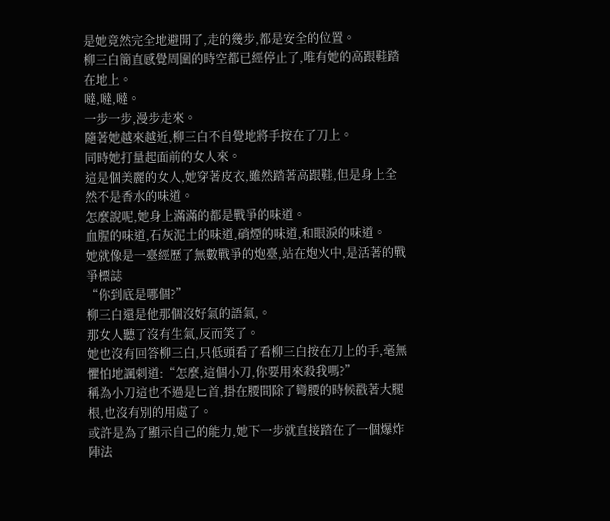是她竟然完全地避開了,走的幾步,都是安全的位置。
柳三白簡直感覺周圍的時空都已經停止了,唯有她的高跟鞋踏在地上。
噠,噠,噠。
一步一步,漫步走來。
隨著她越來越近,柳三白不自覺地將手按在了刀上。
同時她打量起面前的女人來。
這是個美麗的女人,她穿著皮衣,雖然踏著高跟鞋,但是身上全然不是香水的味道。
怎麼說呢,她身上滿滿的都是戰爭的味道。
血腥的味道,石灰泥土的味道,硝煙的味道,和眼淚的味道。
她就像是一臺經歷了無數戰爭的炮臺,站在炮火中,是活著的戰爭標誌
“你到底是哪個?”
柳三白還是他那個沒好氣的語氣,。
那女人聽了沒有生氣,反而笑了。
她也沒有回答柳三白,只低頭看了看柳三白按在刀上的手,毫無懼怕地諷刺道:“怎麼,這個小刀,你要用來殺我嗎?”
稱為小刀這也不過是匕首,掛在腰間除了彎腰的時候戳著大腿根,也沒有別的用處了。
或許是為了顯示自己的能力,她下一步就直接踏在了一個爆炸陣法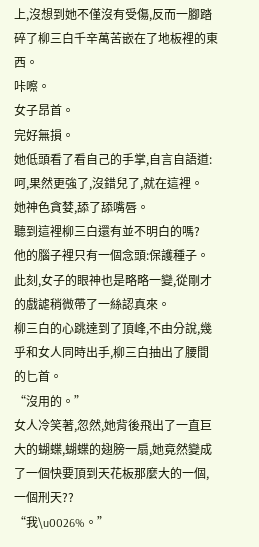上,沒想到她不僅沒有受傷,反而一腳踏碎了柳三白千辛萬苦嵌在了地板裡的東西。
咔嚓。
女子昂首。
完好無損。
她低頭看了看自己的手掌,自言自語道:呵,果然更強了,沒錯兒了,就在這裡。
她神色貪婪,舔了舔嘴唇。
聽到這裡柳三白還有並不明白的嗎?
他的腦子裡只有一個念頭:保護種子。
此刻,女子的眼神也是略略一變,從剛才的戲謔稍微帶了一絲認真來。
柳三白的心跳達到了頂峰,不由分說,幾乎和女人同時出手,柳三白抽出了腰間的匕首。
“沒用的。”
女人冷笑著,忽然,她背後飛出了一直巨大的蝴蝶,蝴蝶的翅膀一扇,她竟然變成了一個快要頂到天花板那麼大的一個,
一個刑天??
“我\u0026%。”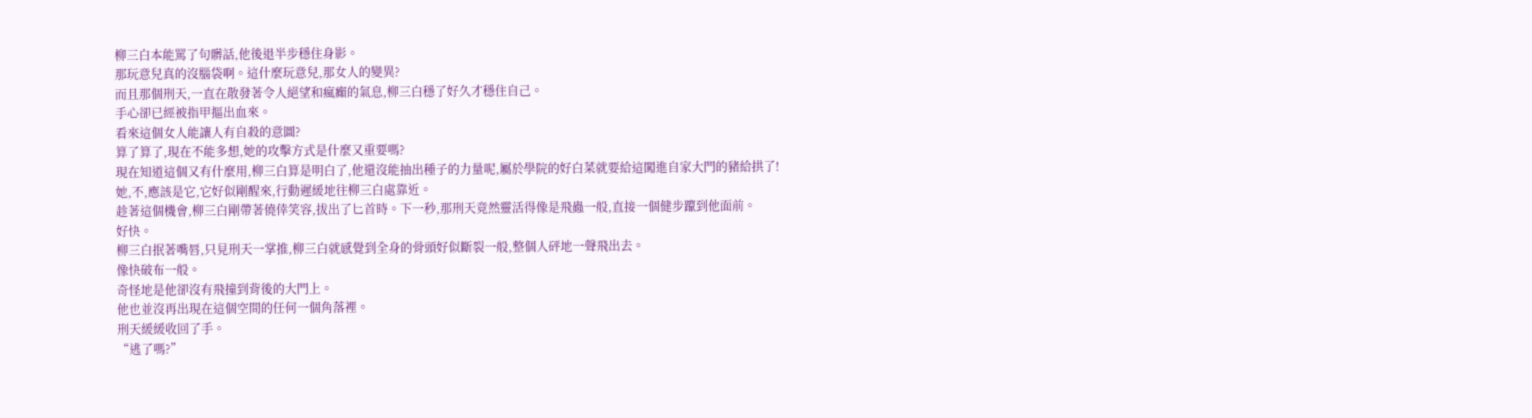柳三白本能罵了句髒話,他後退半步穩住身影。
那玩意兒真的沒腦袋啊。這什麼玩意兒,那女人的變異?
而且那個刑天,一直在散發著令人絕望和瘋癲的氣息,柳三白穩了好久才穩住自己。
手心卻已經被指甲摳出血來。
看來這個女人能讓人有自殺的意圖?
算了算了,現在不能多想,她的攻擊方式是什麼又重要嗎?
現在知道這個又有什麼用,柳三白算是明白了,他還沒能抽出種子的力量呢,屬於學院的好白菜就要給這闖進自家大門的豬給拱了!
她,不,應該是它,它好似剛醒來,行動遲緩地往柳三白處靠近。
趁著這個機會,柳三白剛帶著僥倖笑容,拔出了匕首時。下一秒,那刑天竟然靈活得像是飛蟲一般,直接一個健步躥到他面前。
好快。
柳三白抿著嘴唇,只見刑天一掌推,柳三白就感覺到全身的骨頭好似斷裂一般,整個人砰地一聲飛出去。
像快破布一般。
奇怪地是他卻沒有飛撞到背後的大門上。
他也並沒再出現在這個空間的任何一個角落裡。
刑天緩緩收回了手。
“逃了嗎?”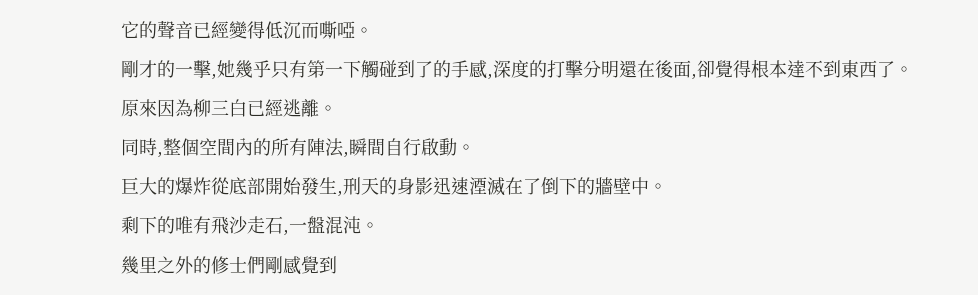它的聲音已經變得低沉而嘶啞。
剛才的一擊,她幾乎只有第一下觸碰到了的手感,深度的打擊分明還在後面,卻覺得根本達不到東西了。
原來因為柳三白已經逃離。
同時,整個空間內的所有陣法,瞬間自行啟動。
巨大的爆炸從底部開始發生,刑天的身影迅速湮滅在了倒下的牆壁中。
剩下的唯有飛沙走石,一盤混沌。
幾里之外的修士們剛感覺到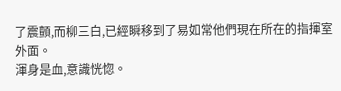了震顫,而柳三白,已經瞬移到了易如常他們現在所在的指揮室外面。
渾身是血,意識恍惚。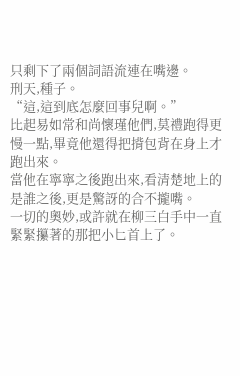只剩下了兩個詞語流連在嘴邊。
刑天,種子。
“這,這到底怎麼回事兒啊。”
比起易如常和尚懷瑾他們,莫禮跑得更慢一點,畢竟他還得把揹包背在身上才跑出來。
當他在寧寧之後跑出來,看清楚地上的是誰之後,更是驚訝的合不攏嘴。
一切的奧妙,或許就在柳三白手中一直緊緊攥著的那把小匕首上了。